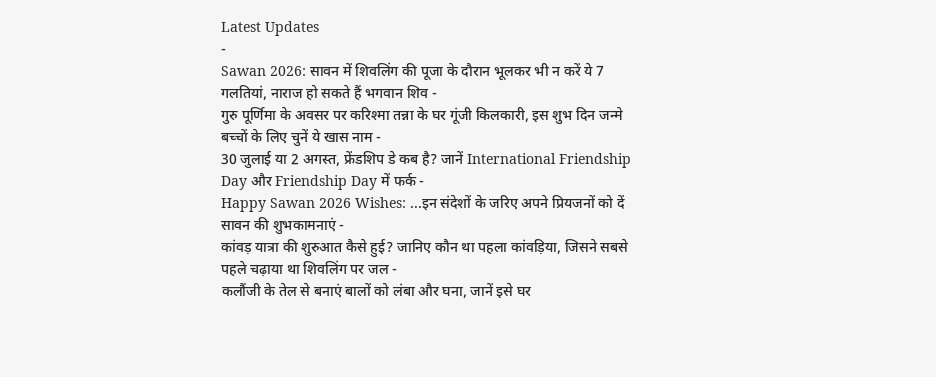Latest Updates
-
Sawan 2026: सावन में शिवलिंग की पूजा के दौरान भूलकर भी न करें ये 7 गलतियां, नाराज हो सकते हैं भगवान शिव -
गुरु पूर्णिमा के अवसर पर करिश्मा तन्ना के घर गूंजी किलकारी, इस शुभ दिन जन्मे बच्चों के लिए चुनें ये खास नाम -
30 जुलाई या 2 अगस्त, फ्रेंडशिप डे कब है? जानें International Friendship Day और Friendship Day में फर्क -
Happy Sawan 2026 Wishes: ...इन संदेशों के जरिए अपने प्रियजनों को दें सावन की शुभकामनाएं -
कांवड़ यात्रा की शुरुआत कैसे हुई? जानिए कौन था पहला कांवड़िया, जिसने सबसे पहले चढ़ाया था शिवलिंग पर जल -
कलौंजी के तेल से बनाएं बालों को लंबा और घना, जानें इसे घर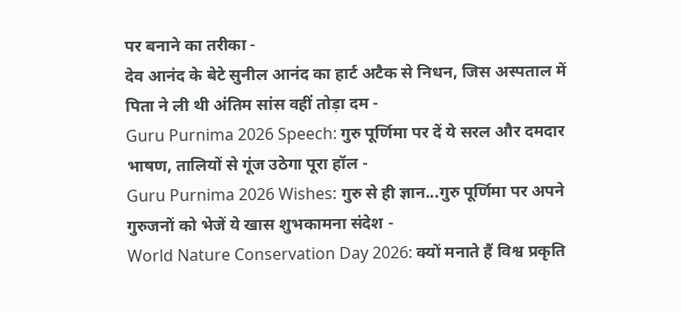पर बनाने का तरीका -
देव आनंद के बेटे सुनील आनंद का हार्ट अटैक से निधन, जिस अस्पताल में पिता ने ली थी अंतिम सांस वहीं तोड़ा दम -
Guru Purnima 2026 Speech: गुरु पूर्णिमा पर दें ये सरल और दमदार भाषण, तालियों से गूंज उठेगा पूरा हॉल -
Guru Purnima 2026 Wishes: गुरु से ही ज्ञान...गुरु पूर्णिमा पर अपने गुरुजनों को भेजें ये खास शुभकामना संदेश -
World Nature Conservation Day 2026: क्यों मनाते हैं विश्व प्रकृति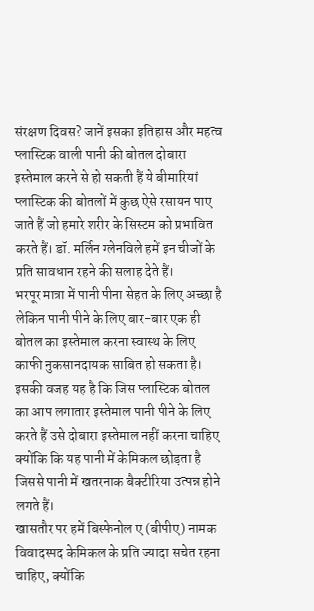संरक्षण दिवस? जानें इसका इतिहास और महत्व
प्लास्टिक वाली पानी की बोतल दोबारा इस्तेमाल करने से हो सकती हैं ये बीमारियां
प्लास्टिक की बोतलों में कुछ ऐसे रसायन पाए जाते हैं जो हमारे शरीर के सिस्टम को प्रभावित करते हैं। डॉ. मर्लिन ग्लेनविले हमें इन चीजों के प्रति सावधान रहने की सलाह देते हैं।
भरपूर मात्रा में पानी पीना सेहत के लिए अच्छा है लेकिन पानी पीने के लिए बार-बार एक ही बोतल का इस्तेमाल करना स्वास्थ के लिए काफी नुकसानदायक साबित हो सकता है।
इसकी वजह यह है कि जिस प्लास्टिक बोतल का आप लगातार इस्तेमाल पानी पीने के लिए करते हैं उसे दोबारा इस्तेमाल नहीं करना चाहिए क्योंकि कि यह पानी में केमिकल छोड़ता है जिससे पानी में खतरनाक बैक्टीरिया उत्पन्न होने लगते हैं।
खासतौर पर हमें बिस्फेनोल ए (बीपीए) नामक विवादस्पद केमिकल के प्रति ज्यादा सचेत रहना चाहिए, क्योंकि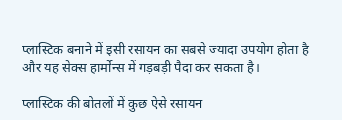प्लास्टिक बनाने में इसी रसायन का सबसे ज्यादा उपयोग होता है और यह सेक्स हार्मोन्स में गड़बड़ी पैदा कर सकता है।

प्लास्टिक की बोतलों में कुछ ऐसे रसायन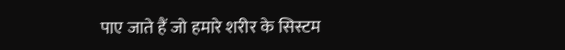पाए जाते हैं जो हमारे शरीर के सिस्टम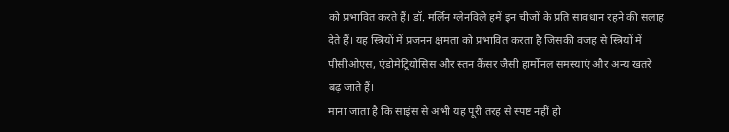को प्रभावित करते हैं। डॉ. मर्लिन ग्लेनविले हमें इन चीजों के प्रति सावधान रहने की सलाह देते हैं। यह स्त्रियों में प्रजनन क्षमता को प्रभावित करता है जिसकी वजह से स्त्रियों में पीसीओएस, एंडोमेट्रियोसिस और स्तन कैंसर जैसी हार्मोनल समस्याएं और अन्य खतरे बढ़ जाते हैं।
माना जाता है कि साइंस से अभी यह पूरी तरह से स्पष्ट नहीं हो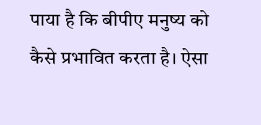पाया है कि बीपीए मनुष्य को कैसे प्रभावित करता है। ऐसा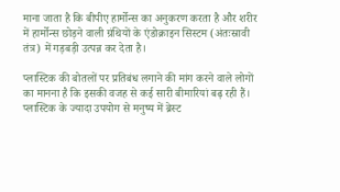माना जाता है कि बीपीए हार्मोन्स का अनुकरण करता है और शरीर में हार्मोन्स छोड़ने वाली ग्रंथियों के एंडोक्राइन सिस्टम (अंतःस्रावी तंत्र) में गड़बड़ी उत्पन्न कर देता है।

प्लास्टिक की बोतलों पर प्रतिबंध लगाने की मांग करने वाले लोगों का मानना है कि इसकी वजह से कई सारी बीमारियां बढ़ रही हैं। प्लास्टिक के ज्यादा उपयोग से मनुष्य में ब्रेस्ट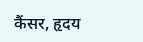कैंसर, हृदय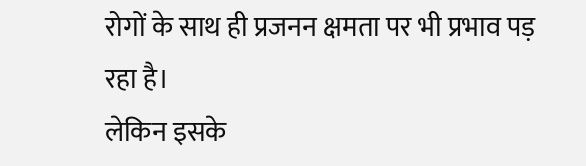रोगों के साथ ही प्रजनन क्षमता पर भी प्रभाव पड़ रहा है।
लेकिन इसके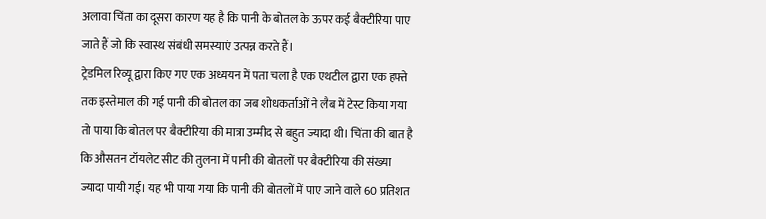अलावा चिंता का दूसरा कारण यह है कि पानी के बोतल के ऊपर कई बैक्टीरिया पाए जाते हैं जो कि स्वास्थ संबंधी समस्याएं उत्पन्न करते हैं।
ट्रेडमिल रिव्यू द्वारा किए गए एक अध्ययन में पता चला है एक एथटील द्वारा एक हफ्ते तक इस्तेमाल की गई पानी की बोतल का जब शोधकर्ताओं ने लैब में टेस्ट किया गया तो पाया कि बोतल पर बैक्टीरिया की मात्रा उम्मीद से बहुत ज्यादा थी। चिंता की बात है कि औसतन टॉयलेट सीट की तुलना में पानी की बोतलों पर बैक्टीरिया की संख्या ज्यादा पायी गई। यह भी पाया गया कि पानी की बोतलों में पाए जाने वाले 60 प्रतिशत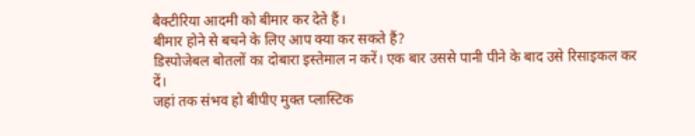बैक्टीरिया आदमी को बीमार कर देते हैं।
बीमार होने से बचने के लिए आप क्या कर सकते हैं?
डिस्पोजेबल बोतलों का दोबारा इस्तेमाल न करें। एक बार उससे पानी पीने के बाद उसे रिसाइकल कर दें।
जहां तक संभव हो बीपीए मुक्त प्लास्टिक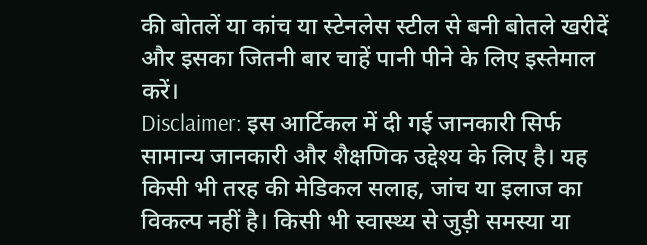की बोतलें या कांच या स्टेनलेस स्टील से बनी बोतले खरीदें और इसका जितनी बार चाहें पानी पीने के लिए इस्तेमाल करें।
Disclaimer: इस आर्टिकल में दी गई जानकारी सिर्फ सामान्य जानकारी और शैक्षणिक उद्देश्य के लिए है। यह किसी भी तरह की मेडिकल सलाह, जांच या इलाज का विकल्प नहीं है। किसी भी स्वास्थ्य से जुड़ी समस्या या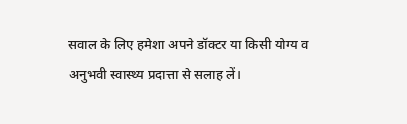सवाल के लिए हमेशा अपने डॉक्टर या किसी योग्य व अनुभवी स्वास्थ्य प्रदात्ता से सलाह लें।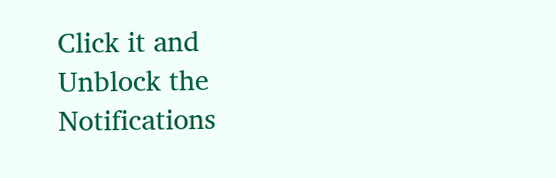Click it and Unblock the Notifications